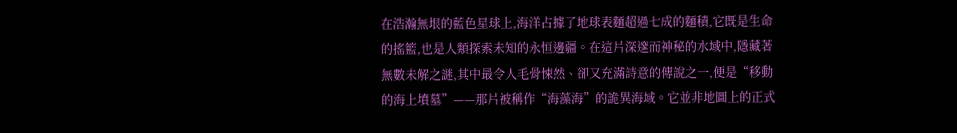在浩瀚無垠的藍色星球上,海洋占據了地球表麵超過七成的麵積,它既是生命的搖籃,也是人類探索未知的永恒邊疆。在這片深邃而神秘的水域中,隱藏著無數未解之謎,其中最令人毛骨悚然、卻又充滿詩意的傳說之一,便是“移動的海上墳墓”——那片被稱作“海藻海”的詭異海域。它並非地圖上的正式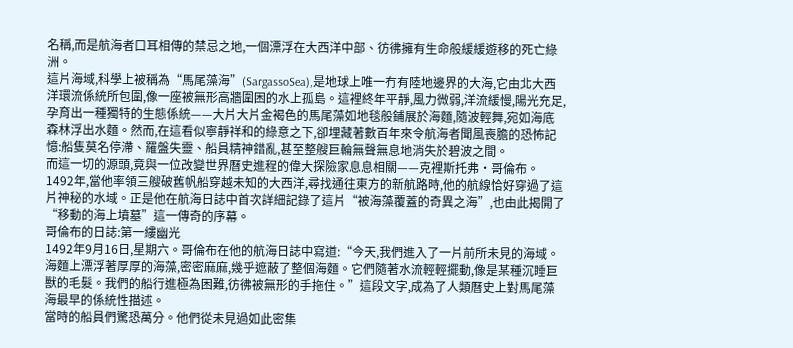名稱,而是航海者口耳相傳的禁忌之地,一個漂浮在大西洋中部、彷彿擁有生命般緩緩遊移的死亡綠洲。
這片海域,科學上被稱為“馬尾藻海”(SargassoSea),是地球上唯一冇有陸地邊界的大海,它由北大西洋環流係統所包圍,像一座被無形高牆圍困的水上孤島。這裡終年平靜,風力微弱,洋流緩慢,陽光充足,孕育出一種獨特的生態係統——大片大片金褐色的馬尾藻如地毯般鋪展於海麵,隨波輕舞,宛如海底森林浮出水麵。然而,在這看似寧靜祥和的綠意之下,卻埋藏著數百年來令航海者聞風喪膽的恐怖記憶:船隻莫名停滯、羅盤失靈、船員精神錯亂,甚至整艘巨輪無聲無息地消失於碧波之間。
而這一切的源頭,竟與一位改變世界曆史進程的偉大探險家息息相關——克裡斯托弗·哥倫布。1492年,當他率領三艘破舊帆船穿越未知的大西洋,尋找通往東方的新航路時,他的航線恰好穿過了這片神秘的水域。正是他在航海日誌中首次詳細記錄了這片“被海藻覆蓋的奇異之海”,也由此揭開了“移動的海上墳墓”這一傳奇的序幕。
哥倫布的日誌:第一縷幽光
1492年9月16日,星期六。哥倫布在他的航海日誌中寫道:“今天,我們進入了一片前所未見的海域。海麵上漂浮著厚厚的海藻,密密麻麻,幾乎遮蔽了整個海麵。它們隨著水流輕輕擺動,像是某種沉睡巨獸的毛髮。我們的船行進極為困難,彷彿被無形的手拖住。”這段文字,成為了人類曆史上對馬尾藻海最早的係統性描述。
當時的船員們驚恐萬分。他們從未見過如此密集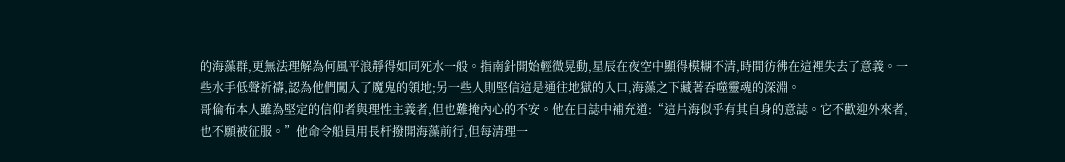的海藻群,更無法理解為何風平浪靜得如同死水一般。指南針開始輕微晃動,星辰在夜空中顯得模糊不清,時間彷彿在這裡失去了意義。一些水手低聲祈禱,認為他們闖入了魔鬼的領地;另一些人則堅信這是通往地獄的入口,海藻之下藏著吞噬靈魂的深淵。
哥倫布本人雖為堅定的信仰者與理性主義者,但也難掩內心的不安。他在日誌中補充道:“這片海似乎有其自身的意誌。它不歡迎外來者,也不願被征服。”他命令船員用長杆撥開海藻前行,但每清理一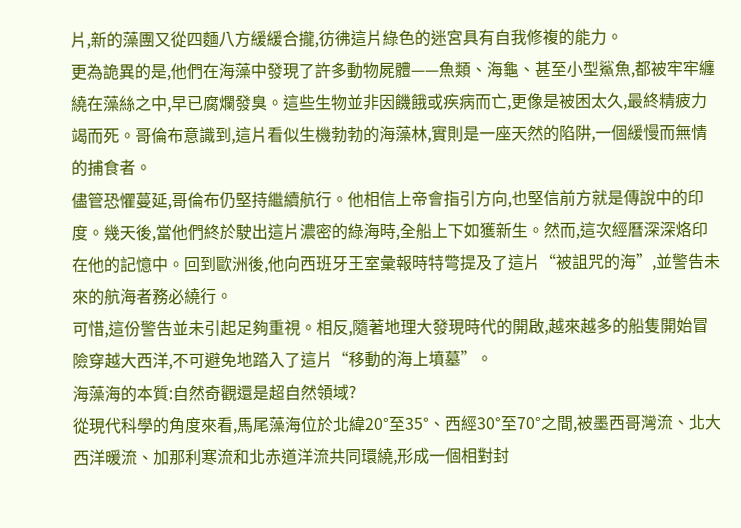片,新的藻團又從四麵八方緩緩合攏,彷彿這片綠色的迷宮具有自我修複的能力。
更為詭異的是,他們在海藻中發現了許多動物屍體——魚類、海龜、甚至小型鯊魚,都被牢牢纏繞在藻絲之中,早已腐爛發臭。這些生物並非因饑餓或疾病而亡,更像是被困太久,最終精疲力竭而死。哥倫布意識到,這片看似生機勃勃的海藻林,實則是一座天然的陷阱,一個緩慢而無情的捕食者。
儘管恐懼蔓延,哥倫布仍堅持繼續航行。他相信上帝會指引方向,也堅信前方就是傳說中的印度。幾天後,當他們終於駛出這片濃密的綠海時,全船上下如獲新生。然而,這次經曆深深烙印在他的記憶中。回到歐洲後,他向西班牙王室彙報時特彆提及了這片“被詛咒的海”,並警告未來的航海者務必繞行。
可惜,這份警告並未引起足夠重視。相反,隨著地理大發現時代的開啟,越來越多的船隻開始冒險穿越大西洋,不可避免地踏入了這片“移動的海上墳墓”。
海藻海的本質:自然奇觀還是超自然領域?
從現代科學的角度來看,馬尾藻海位於北緯20°至35°、西經30°至70°之間,被墨西哥灣流、北大西洋暖流、加那利寒流和北赤道洋流共同環繞,形成一個相對封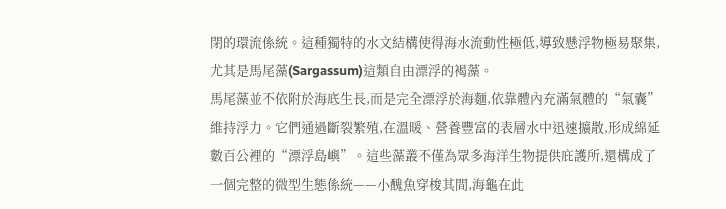閉的環流係統。這種獨特的水文結構使得海水流動性極低,導致懸浮物極易聚集,尤其是馬尾藻(Sargassum)這類自由漂浮的褐藻。
馬尾藻並不依附於海底生長,而是完全漂浮於海麵,依靠體內充滿氣體的“氣囊”維持浮力。它們通過斷裂繁殖,在溫暖、營養豐富的表層水中迅速擴散,形成綿延數百公裡的“漂浮島嶼”。這些藻叢不僅為眾多海洋生物提供庇護所,還構成了一個完整的微型生態係統——小醜魚穿梭其間,海龜在此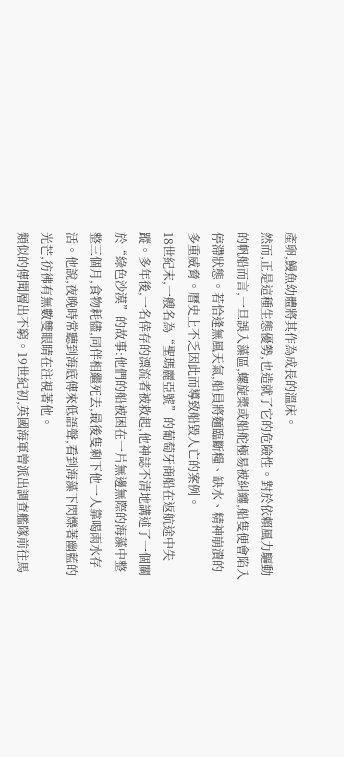產卵,鰻魚幼體將其作為成長的溫床。
然而,正是這種生態優勢,也造就了它的危險性。對於依賴風力驅動的帆船而言,一旦誤入藻區,螺旋槳或船舵極易被糾纏,船隻便會陷入停滯狀態。若恰逢無風天氣,船員將麵臨斷糧、缺水、精神崩潰的多重威脅。曆史上不乏因此而導致船毀人亡的案例。
18世紀末,一艘名為“聖瑪麗亞號”的葡萄牙商船在返航途中失蹤。多年後,一名倖存的漂流者被救起,他神誌不清地講述了一個關於“綠色沙漠”的故事:他們的船被困在一片無邊無際的海藻中整整三個月,食物耗儘,同伴相繼死去,最後隻剩下他一人靠喝雨水存活。他說,夜晚時常聽到海底傳來低語聲,看到海藻下閃爍著幽藍的光芒,彷彿有無數雙眼睛在注視著他。
類似的傳聞層出不窮。19世紀初,英國海軍曾派出調查艦隊前往馬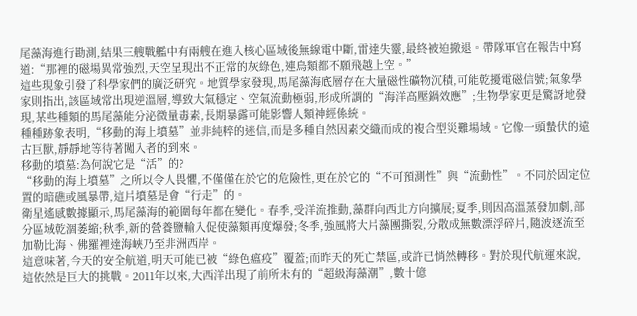尾藻海進行勘測,結果三艘戰艦中有兩艘在進入核心區域後無線電中斷,雷達失靈,最終被迫撤退。帶隊軍官在報告中寫道:“那裡的磁場異常強烈,天空呈現出不正常的灰綠色,連鳥類都不願飛越上空。”
這些現象引發了科學家們的廣泛研究。地質學家發現,馬尾藻海底層存在大量磁性礦物沉積,可能乾擾電磁信號;氣象學家則指出,該區域常出現逆溫層,導致大氣穩定、空氣流動極弱,形成所謂的“海洋高壓鍋效應”;生物學家更是驚訝地發現,某些種類的馬尾藻能分泌微量毒素,長期暴露可能影響人類神經係統。
種種跡象表明,“移動的海上墳墓”並非純粹的迷信,而是多種自然因素交織而成的複合型災難場域。它像一頭蟄伏的遠古巨獸,靜靜地等待著闖入者的到來。
移動的墳墓:為何說它是“活”的?
“移動的海上墳墓”之所以令人畏懼,不僅僅在於它的危險性,更在於它的“不可預測性”與“流動性”。不同於固定位置的暗礁或風暴帶,這片墳墓是會“行走”的。
衛星遙感數據顯示,馬尾藻海的範圍每年都在變化。春季,受洋流推動,藻群向西北方向擴展;夏季,則因高溫蒸發加劇,部分區域乾涸萎縮;秋季,新的營養鹽輸入促使藻類再度爆發;冬季,強風將大片藻團撕裂,分散成無數漂浮碎片,隨波逐流至加勒比海、佛羅裡達海峽乃至非洲西岸。
這意味著,今天的安全航道,明天可能已被“綠色瘟疫”覆蓋;而昨天的死亡禁區,或許已悄然轉移。對於現代航運來說,這依然是巨大的挑戰。2011年以來,大西洋出現了前所未有的“超級海藻潮”,數十億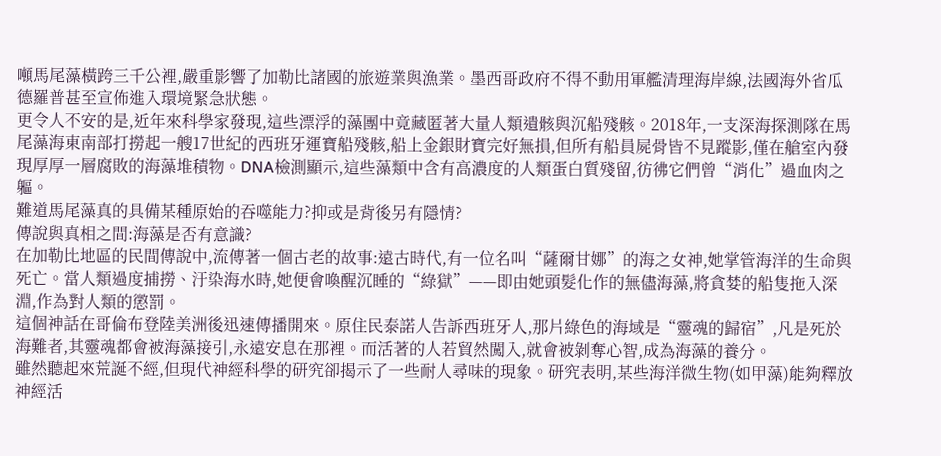噸馬尾藻橫跨三千公裡,嚴重影響了加勒比諸國的旅遊業與漁業。墨西哥政府不得不動用軍艦清理海岸線,法國海外省瓜德羅普甚至宣佈進入環境緊急狀態。
更令人不安的是,近年來科學家發現,這些漂浮的藻團中竟藏匿著大量人類遺骸與沉船殘骸。2018年,一支深海探測隊在馬尾藻海東南部打撈起一艘17世紀的西班牙運寶船殘骸,船上金銀財寶完好無損,但所有船員屍骨皆不見蹤影,僅在艙室內發現厚厚一層腐敗的海藻堆積物。DNA檢測顯示,這些藻類中含有高濃度的人類蛋白質殘留,彷彿它們曾“消化”過血肉之軀。
難道馬尾藻真的具備某種原始的吞噬能力?抑或是背後另有隱情?
傳說與真相之間:海藻是否有意識?
在加勒比地區的民間傳說中,流傳著一個古老的故事:遠古時代,有一位名叫“薩爾甘娜”的海之女神,她掌管海洋的生命與死亡。當人類過度捕撈、汙染海水時,她便會喚醒沉睡的“綠獄”——即由她頭髮化作的無儘海藻,將貪婪的船隻拖入深淵,作為對人類的懲罰。
這個神話在哥倫布登陸美洲後迅速傳播開來。原住民泰諾人告訴西班牙人,那片綠色的海域是“靈魂的歸宿”,凡是死於海難者,其靈魂都會被海藻接引,永遠安息在那裡。而活著的人若貿然闖入,就會被剝奪心智,成為海藻的養分。
雖然聽起來荒誕不經,但現代神經科學的研究卻揭示了一些耐人尋味的現象。研究表明,某些海洋微生物(如甲藻)能夠釋放神經活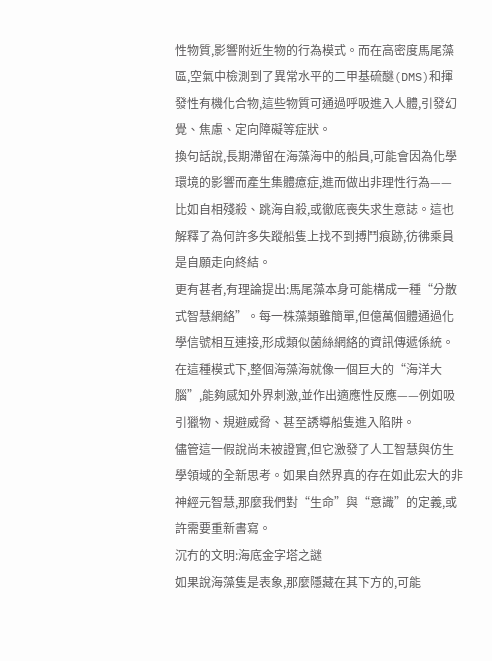性物質,影響附近生物的行為模式。而在高密度馬尾藻區,空氣中檢測到了異常水平的二甲基硫醚(DMS)和揮發性有機化合物,這些物質可通過呼吸進入人體,引發幻覺、焦慮、定向障礙等症狀。
換句話說,長期滯留在海藻海中的船員,可能會因為化學環境的影響而產生集體癔症,進而做出非理性行為——比如自相殘殺、跳海自殺,或徹底喪失求生意誌。這也解釋了為何許多失蹤船隻上找不到搏鬥痕跡,彷彿乘員是自願走向終結。
更有甚者,有理論提出:馬尾藻本身可能構成一種“分散式智慧網絡”。每一株藻類雖簡單,但億萬個體通過化學信號相互連接,形成類似菌絲網絡的資訊傳遞係統。在這種模式下,整個海藻海就像一個巨大的“海洋大腦”,能夠感知外界刺激,並作出適應性反應——例如吸引獵物、規避威脅、甚至誘導船隻進入陷阱。
儘管這一假說尚未被證實,但它激發了人工智慧與仿生學領域的全新思考。如果自然界真的存在如此宏大的非神經元智慧,那麼我們對“生命”與“意識”的定義,或許需要重新書寫。
沉冇的文明:海底金字塔之謎
如果說海藻隻是表象,那麼隱藏在其下方的,可能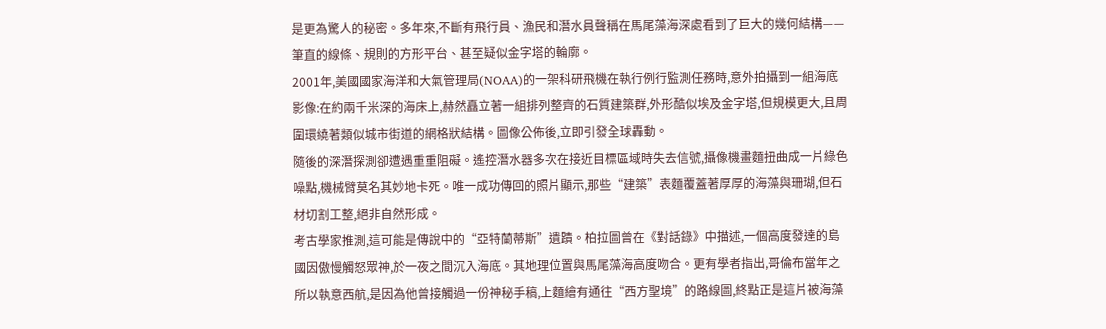是更為驚人的秘密。多年來,不斷有飛行員、漁民和潛水員聲稱在馬尾藻海深處看到了巨大的幾何結構——筆直的線條、規則的方形平台、甚至疑似金字塔的輪廓。
2001年,美國國家海洋和大氣管理局(NOAA)的一架科研飛機在執行例行監測任務時,意外拍攝到一組海底影像:在約兩千米深的海床上,赫然矗立著一組排列整齊的石質建築群,外形酷似埃及金字塔,但規模更大,且周圍環繞著類似城市街道的網格狀結構。圖像公佈後,立即引發全球轟動。
隨後的深潛探測卻遭遇重重阻礙。遙控潛水器多次在接近目標區域時失去信號,攝像機畫麵扭曲成一片綠色噪點,機械臂莫名其妙地卡死。唯一成功傳回的照片顯示,那些“建築”表麵覆蓋著厚厚的海藻與珊瑚,但石材切割工整,絕非自然形成。
考古學家推測,這可能是傳說中的“亞特蘭蒂斯”遺蹟。柏拉圖曾在《對話錄》中描述,一個高度發達的島國因傲慢觸怒眾神,於一夜之間沉入海底。其地理位置與馬尾藻海高度吻合。更有學者指出,哥倫布當年之所以執意西航,是因為他曾接觸過一份神秘手稿,上麵繪有通往“西方聖境”的路線圖,終點正是這片被海藻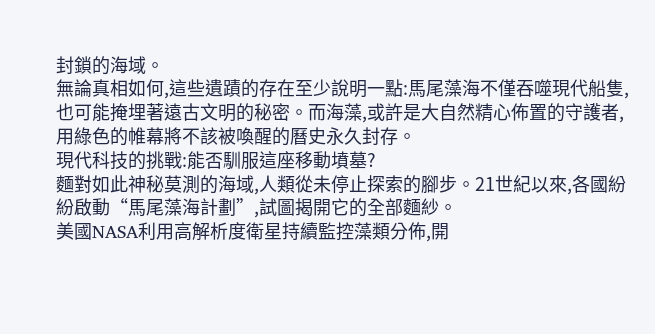封鎖的海域。
無論真相如何,這些遺蹟的存在至少說明一點:馬尾藻海不僅吞噬現代船隻,也可能掩埋著遠古文明的秘密。而海藻,或許是大自然精心佈置的守護者,用綠色的帷幕將不該被喚醒的曆史永久封存。
現代科技的挑戰:能否馴服這座移動墳墓?
麵對如此神秘莫測的海域,人類從未停止探索的腳步。21世紀以來,各國紛紛啟動“馬尾藻海計劃”,試圖揭開它的全部麵紗。
美國NASA利用高解析度衛星持續監控藻類分佈,開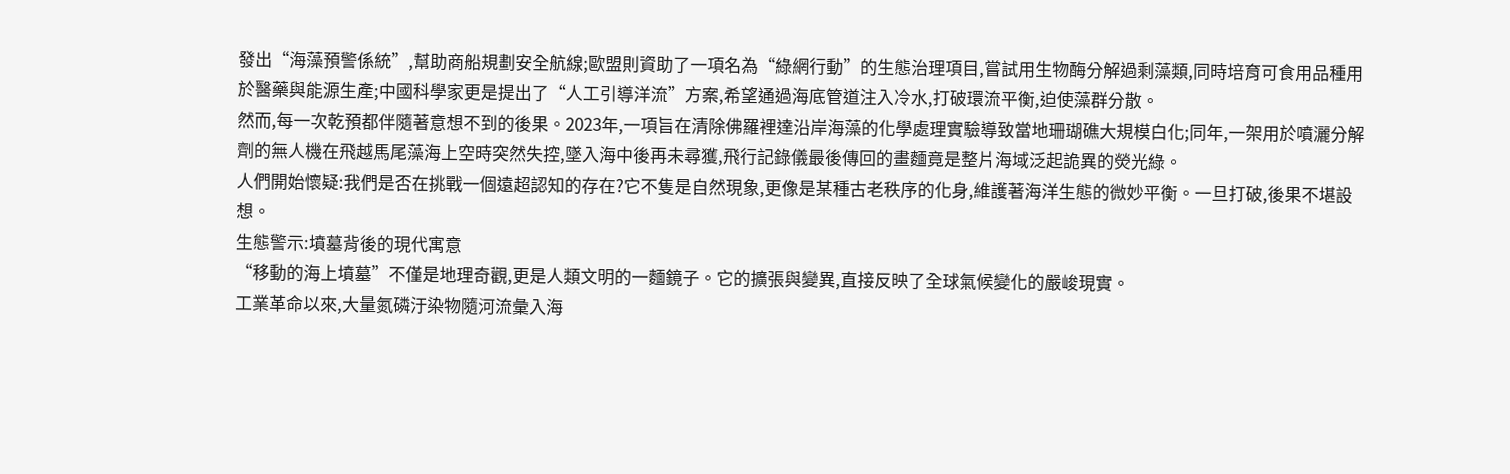發出“海藻預警係統”,幫助商船規劃安全航線;歐盟則資助了一項名為“綠網行動”的生態治理項目,嘗試用生物酶分解過剩藻類,同時培育可食用品種用於醫藥與能源生產;中國科學家更是提出了“人工引導洋流”方案,希望通過海底管道注入冷水,打破環流平衡,迫使藻群分散。
然而,每一次乾預都伴隨著意想不到的後果。2023年,一項旨在清除佛羅裡達沿岸海藻的化學處理實驗導致當地珊瑚礁大規模白化;同年,一架用於噴灑分解劑的無人機在飛越馬尾藻海上空時突然失控,墜入海中後再未尋獲,飛行記錄儀最後傳回的畫麵竟是整片海域泛起詭異的熒光綠。
人們開始懷疑:我們是否在挑戰一個遠超認知的存在?它不隻是自然現象,更像是某種古老秩序的化身,維護著海洋生態的微妙平衡。一旦打破,後果不堪設想。
生態警示:墳墓背後的現代寓意
“移動的海上墳墓”不僅是地理奇觀,更是人類文明的一麵鏡子。它的擴張與變異,直接反映了全球氣候變化的嚴峻現實。
工業革命以來,大量氮磷汙染物隨河流彙入海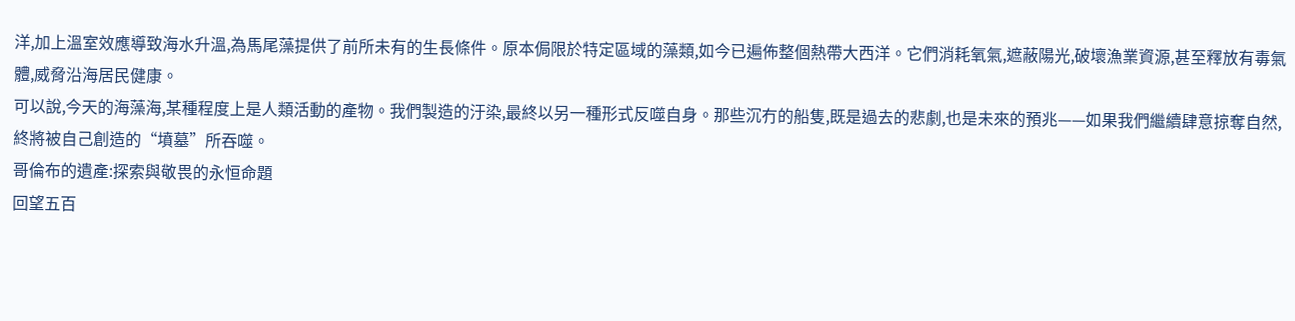洋,加上溫室效應導致海水升溫,為馬尾藻提供了前所未有的生長條件。原本侷限於特定區域的藻類,如今已遍佈整個熱帶大西洋。它們消耗氧氣,遮蔽陽光,破壞漁業資源,甚至釋放有毒氣體,威脅沿海居民健康。
可以說,今天的海藻海,某種程度上是人類活動的產物。我們製造的汙染,最終以另一種形式反噬自身。那些沉冇的船隻,既是過去的悲劇,也是未來的預兆——如果我們繼續肆意掠奪自然,終將被自己創造的“墳墓”所吞噬。
哥倫布的遺產:探索與敬畏的永恒命題
回望五百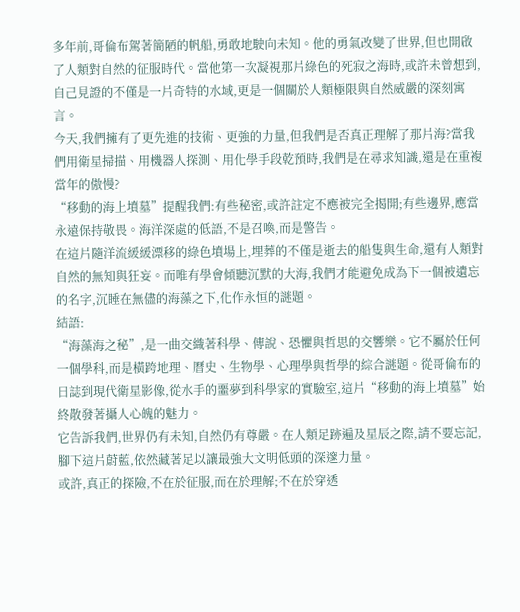多年前,哥倫布駕著簡陋的帆船,勇敢地駛向未知。他的勇氣改變了世界,但也開啟了人類對自然的征服時代。當他第一次凝視那片綠色的死寂之海時,或許未曾想到,自己見證的不僅是一片奇特的水域,更是一個關於人類極限與自然威嚴的深刻寓言。
今天,我們擁有了更先進的技術、更強的力量,但我們是否真正理解了那片海?當我們用衛星掃描、用機器人探測、用化學手段乾預時,我們是在尋求知識,還是在重複當年的傲慢?
“移動的海上墳墓”提醒我們:有些秘密,或許註定不應被完全揭開;有些邊界,應當永遠保持敬畏。海洋深處的低語,不是召喚,而是警告。
在這片隨洋流緩緩漂移的綠色墳場上,埋葬的不僅是逝去的船隻與生命,還有人類對自然的無知與狂妄。而唯有學會傾聽沉默的大海,我們才能避免成為下一個被遺忘的名字,沉睡在無儘的海藻之下,化作永恒的謎題。
結語:
“海藻海之秘”,是一曲交織著科學、傳說、恐懼與哲思的交響樂。它不屬於任何一個學科,而是橫跨地理、曆史、生物學、心理學與哲學的綜合謎題。從哥倫布的日誌到現代衛星影像,從水手的噩夢到科學家的實驗室,這片“移動的海上墳墓”始終散發著攝人心魄的魅力。
它告訴我們,世界仍有未知,自然仍有尊嚴。在人類足跡遍及星辰之際,請不要忘記,腳下這片蔚藍,依然藏著足以讓最強大文明低頭的深邃力量。
或許,真正的探險,不在於征服,而在於理解;不在於穿透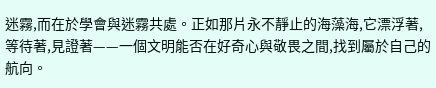迷霧,而在於學會與迷霧共處。正如那片永不靜止的海藻海,它漂浮著,等待著,見證著——一個文明能否在好奇心與敬畏之間,找到屬於自己的航向。